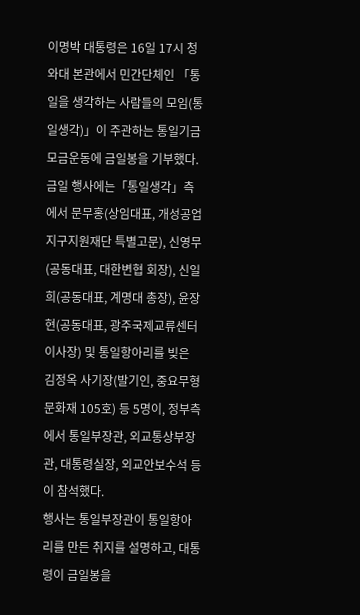이명박 대통령은 16일 17시 청와대 본관에서 민간단체인 「통일을 생각하는 사람들의 모임(통일생각)」이 주관하는 통일기금 모금운동에 금일봉을 기부했다.
금일 행사에는「통일생각」측에서 문무홍(상임대표, 개성공업지구지원재단 특별고문), 신영무(공동대표, 대한변협 회장), 신일희(공동대표, 계명대 총장), 윤장현(공동대표, 광주국제교류센터 이사장) 및 통일항아리를 빚은 김정옥 사기장(발기인, 중요무형문화재 105호) 등 5명이, 정부측에서 통일부장관, 외교통상부장관, 대통령실장, 외교안보수석 등이 참석했다.
행사는 통일부장관이 통일항아리를 만든 취지를 설명하고, 대통령이 금일봉을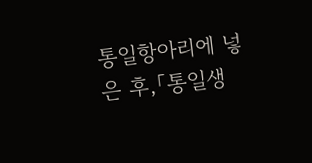통일항아리에 넣은 후,「통일생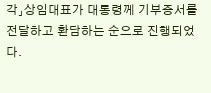각」상임대표가 대통령께 기부증서를 전달하고 환담하는 순으로 진행되었다.